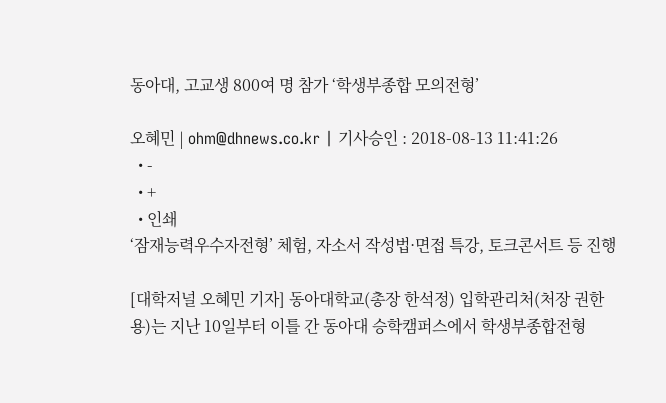동아대, 고교생 800여 명 참가 ‘학생부종합 모의전형’

오혜민 | ohm@dhnews.co.kr | 기사승인 : 2018-08-13 11:41:26
  • -
  • +
  • 인쇄
‘잠재능력우수자전형’ 체험, 자소서 작성법·면접 특강, 토크콘서트 등 진행

[대학저널 오혜민 기자] 동아대학교(총장 한석정) 입학관리처(처장 권한용)는 지난 10일부터 이틀 간 동아대 승학캠퍼스에서 학생부종합전형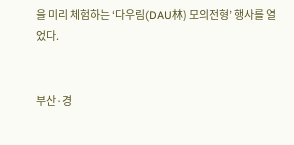을 미리 체험하는 ‘다우림(DAU林) 모의전형’ 행사를 열었다.


부산·경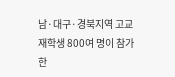남·대구·경북지역 고교 재학생 800여 명이 참가한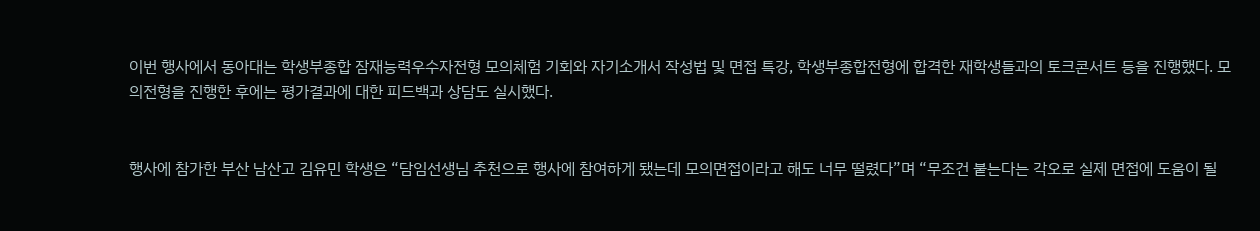이번 행사에서 동아대는 학생부종합 잠재능력우수자전형 모의체험 기회와 자기소개서 작성법 및 면접 특강, 학생부종합전형에 합격한 재학생들과의 토크콘서트 등을 진행했다. 모의전형을 진행한 후에는 평가결과에 대한 피드백과 상담도 실시했다.


행사에 참가한 부산 남산고 김유민 학생은 “담임선생님 추천으로 행사에 참여하게 됐는데 모의면접이라고 해도 너무 떨렸다”며 “무조건 붙는다는 각오로 실제 면접에 도움이 될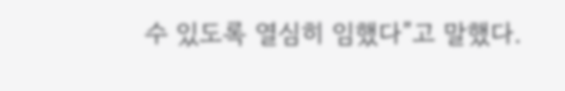수 있도록 열심히 임했다”고 말했다.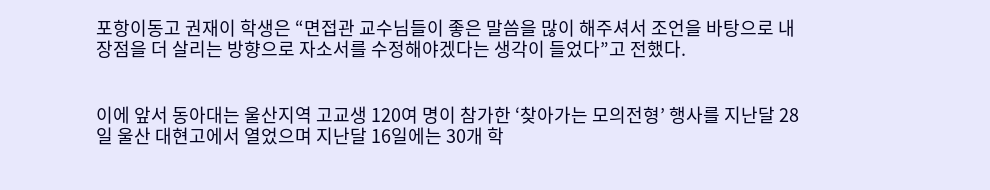포항이동고 권재이 학생은 “면접관 교수님들이 좋은 말씀을 많이 해주셔서 조언을 바탕으로 내 장점을 더 살리는 방향으로 자소서를 수정해야겠다는 생각이 들었다”고 전했다.


이에 앞서 동아대는 울산지역 고교생 120여 명이 참가한 ‘찾아가는 모의전형’ 행사를 지난달 28일 울산 대현고에서 열었으며 지난달 16일에는 30개 학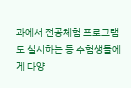과에서 전공체험 프로그램도 실시하는 등 수험생들에게 다양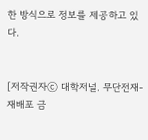한 방식으로 정보를 제공하고 있다.


[저작권자ⓒ 대학저널. 무단전재-재배포 금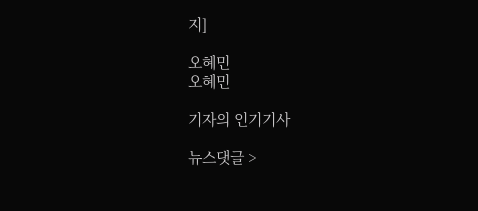지]

오혜민
오혜민

기자의 인기기사

뉴스댓글 >